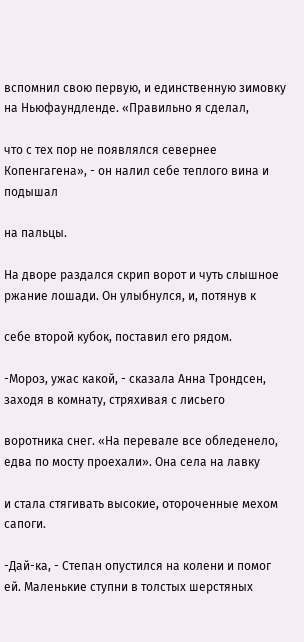вспомнил свою первую, и единственную зимовку на Ньюфаундленде. «Правильно я сделал,

что с тех пор не появлялся севернее Копенгагена», - он налил себе теплого вина и подышал

на пальцы.

На дворе раздался скрип ворот и чуть слышное ржание лошади. Он улыбнулся, и, потянув к

себе второй кубок, поставил его рядом.

-Мороз, ужас какой, - сказала Анна Трондсен, заходя в комнату, стряхивая с лисьего

воротника снег. «На перевале все обледенело, едва по мосту проехали». Она села на лавку

и стала стягивать высокие, отороченные мехом сапоги.

-Дай-ка, - Степан опустился на колени и помог ей. Маленькие ступни в толстых шерстяных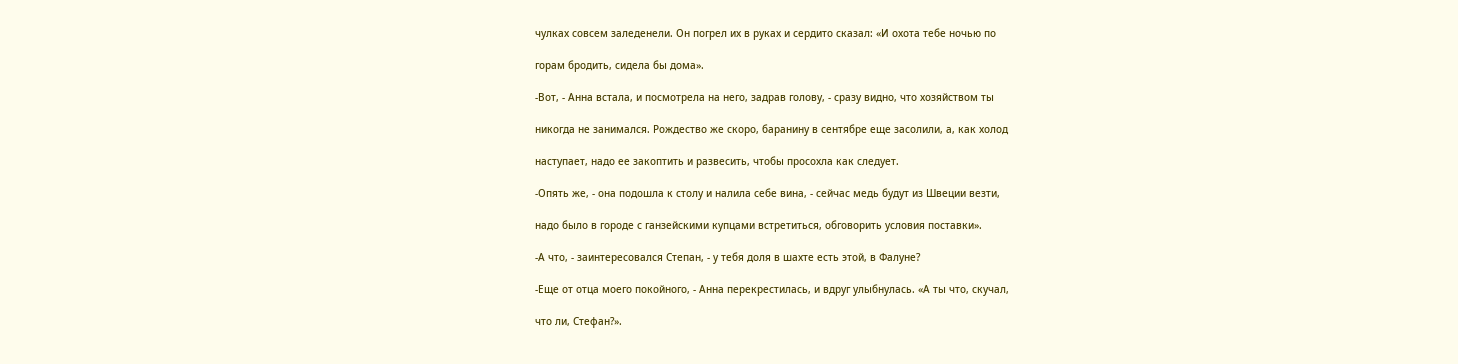чулках совсем заледенели. Он погрел их в руках и сердито сказал: «И охота тебе ночью по

горам бродить, сидела бы дома».

-Вот, - Анна встала, и посмотрела на него, задрав голову, - сразу видно, что хозяйством ты

никогда не занимался. Рождество же скоро, баранину в сентябре еще засолили, а, как холод

наступает, надо ее закоптить и развесить, чтобы просохла как следует.

-Опять же, - она подошла к столу и налила себе вина, - сейчас медь будут из Швеции везти,

надо было в городе с ганзейскими купцами встретиться, обговорить условия поставки».

-А что, - заинтересовался Степан, - у тебя доля в шахте есть этой, в Фалуне?

-Еще от отца моего покойного, - Анна перекрестилась, и вдруг улыбнулась. «А ты что, скучал,

что ли, Стефан?».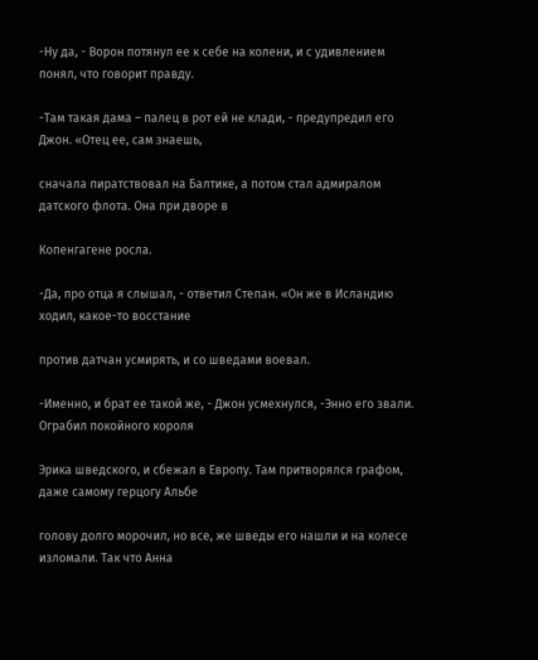-Ну да, - Ворон потянул ее к себе на колени, и с удивлением понял, что говорит правду.

-Там такая дама – палец в рот ей не клади, - предупредил его Джон. «Отец ее, сам знаешь,

сначала пиратствовал на Балтике, а потом стал адмиралом датского флота. Она при дворе в

Копенгагене росла.

-Да, про отца я слышал, - ответил Степан. «Он же в Исландию ходил, какое-то восстание

против датчан усмирять, и со шведами воевал.

-Именно, и брат ее такой же, - Джон усмехнулся, -Энно его звали. Ограбил покойного короля

Эрика шведского, и сбежал в Европу. Там притворялся графом, даже самому герцогу Альбе

голову долго морочил, но все, же шведы его нашли и на колесе изломали. Так что Анна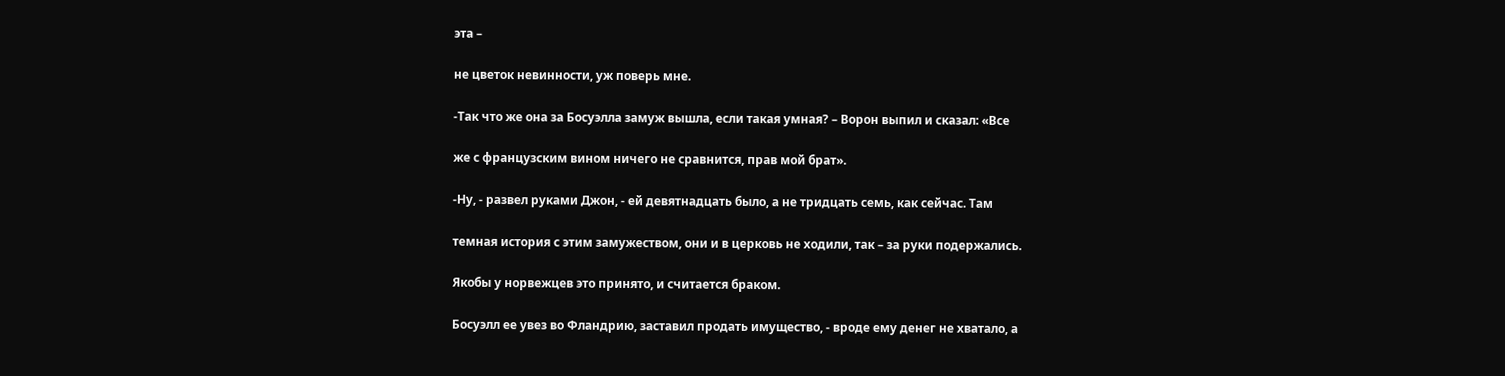эта –

не цветок невинности, уж поверь мне.

-Так что же она за Босуэлла замуж вышла, если такая умная? – Ворон выпил и сказал: «Все

же с французским вином ничего не сравнится, прав мой брат».

-Ну, - развел руками Джон, - ей девятнадцать было, а не тридцать семь, как сейчас. Там

темная история с этим замужеством, они и в церковь не ходили, так – за руки подержались.

Якобы у норвежцев это принято, и считается браком.

Босуэлл ее увез во Фландрию, заставил продать имущество, - вроде ему денег не хватало, а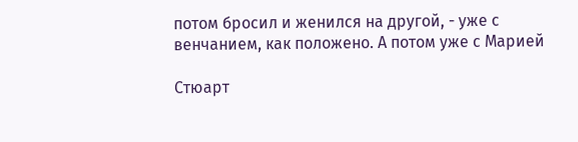потом бросил и женился на другой, - уже с венчанием, как положено. А потом уже с Марией

Стюарт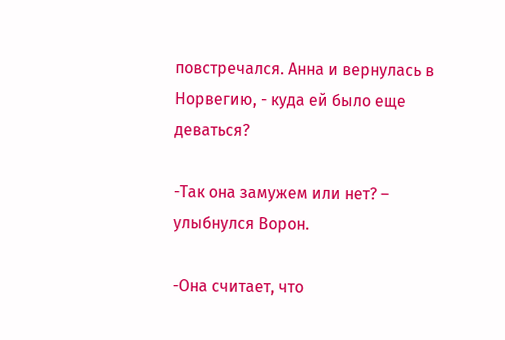повстречался. Анна и вернулась в Норвегию, - куда ей было еще деваться?

-Так она замужем или нет? – улыбнулся Ворон.

-Она считает, что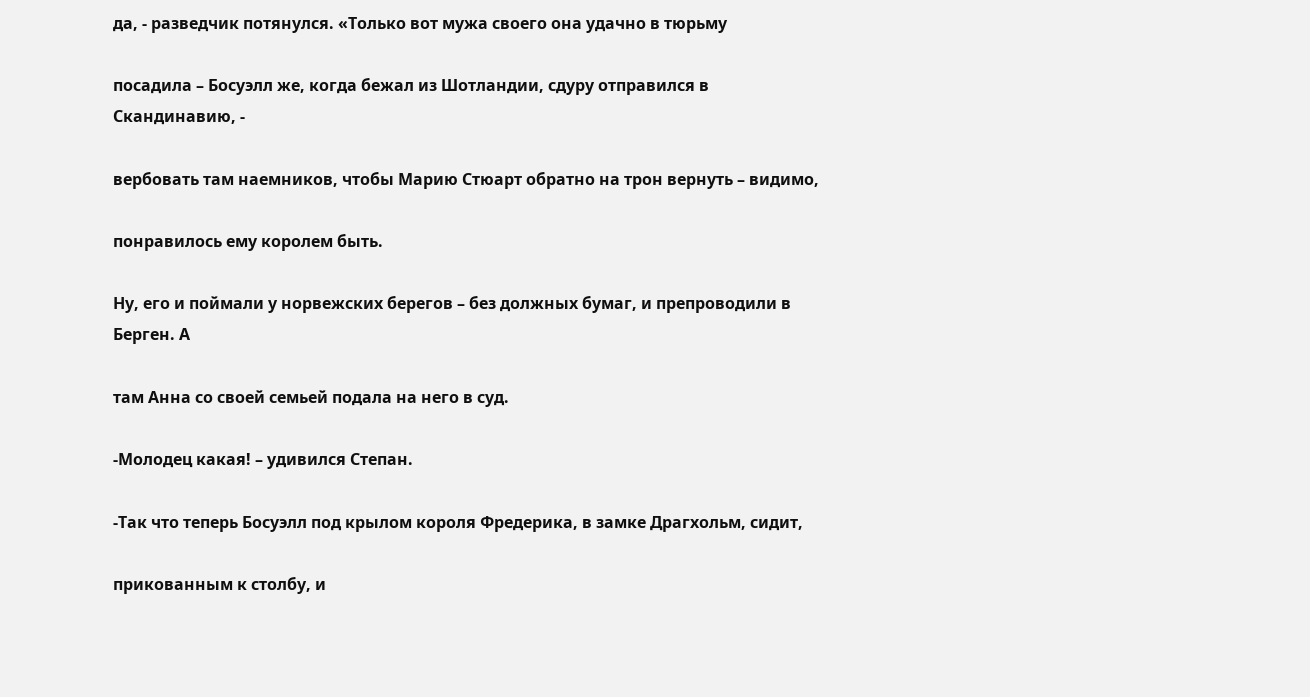да, - разведчик потянулся. «Только вот мужа своего она удачно в тюрьму

посадила – Босуэлл же, когда бежал из Шотландии, сдуру отправился в Скандинавию, -

вербовать там наемников, чтобы Марию Стюарт обратно на трон вернуть – видимо,

понравилось ему королем быть.

Ну, его и поймали у норвежских берегов – без должных бумаг, и препроводили в Берген. А

там Анна со своей семьей подала на него в суд.

-Молодец какая! – удивился Степан.

-Так что теперь Босуэлл под крылом короля Фредерика, в замке Драгхольм, сидит,

прикованным к столбу, и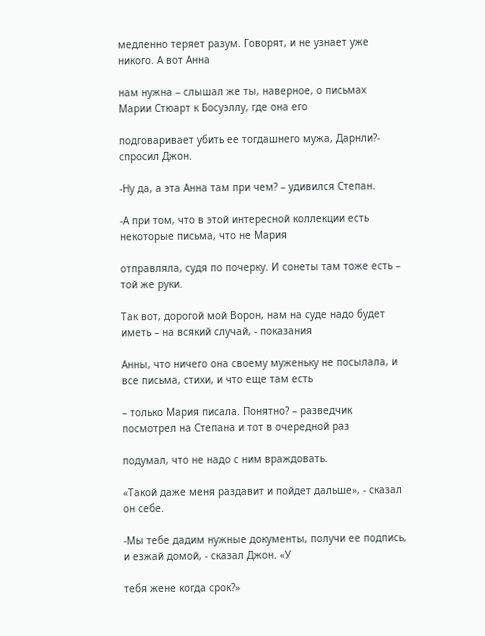медленно теряет разум. Говорят, и не узнает уже никого. А вот Анна

нам нужна – слышал же ты, наверное, о письмах Марии Стюарт к Босуэллу, где она его

подговаривает убить ее тогдашнего мужа, Дарнли?- спросил Джон.

-Ну да, а эта Анна там при чем? – удивился Степан.

-А при том, что в этой интересной коллекции есть некоторые письма, что не Мария

отправляла, судя по почерку. И сонеты там тоже есть – той же руки.

Так вот, дорогой мой Ворон, нам на суде надо будет иметь – на всякий случай, - показания

Анны, что ничего она своему муженьку не посылала, и все письма, стихи, и что еще там есть

– только Мария писала. Понятно? – разведчик посмотрел на Степана и тот в очередной раз

подумал, что не надо с ним враждовать.

«Такой даже меня раздавит и пойдет дальше», - сказал он себе.

-Мы тебе дадим нужные документы, получи ее подпись, и езжай домой, - сказал Джон. «У

тебя жене когда срок?»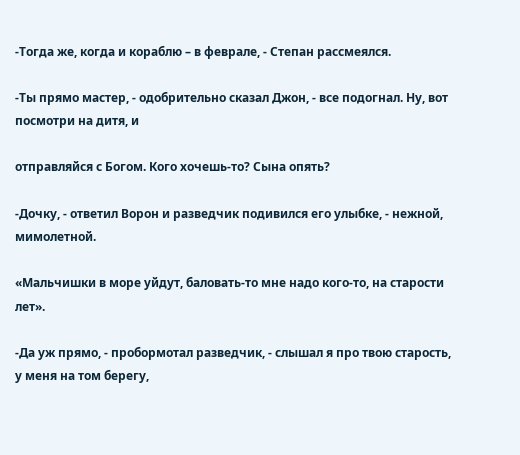-Тогда же, когда и кораблю – в феврале, - Степан рассмеялся.

-Ты прямо мастер, - одобрительно сказал Джон, - все подогнал. Ну, вот посмотри на дитя, и

отправляйся с Богом. Кого хочешь-то? Сына опять?

-Дочку, - ответил Ворон и разведчик подивился его улыбке, - нежной, мимолетной.

«Мальчишки в море уйдут, баловать-то мне надо кого-то, на старости лет».

-Да уж прямо, - пробормотал разведчик, - слышал я про твою старость, у меня на том берегу,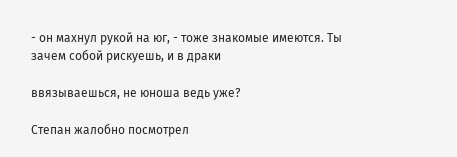- он махнул рукой на юг, - тоже знакомые имеются. Ты зачем собой рискуешь, и в драки

ввязываешься, не юноша ведь уже?

Степан жалобно посмотрел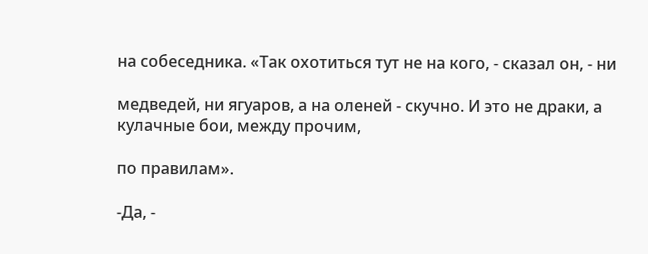на собеседника. «Так охотиться тут не на кого, - сказал он, - ни

медведей, ни ягуаров, а на оленей - скучно. И это не драки, а кулачные бои, между прочим,

по правилам».

-Да, -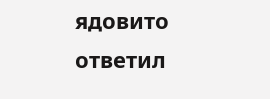ядовито ответил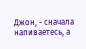Джон, - сначала напиваетесь, а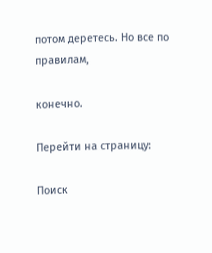потом деретесь. Но все по правилам,

конечно.

Перейти на страницу:

Поиск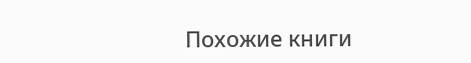Похожие книги